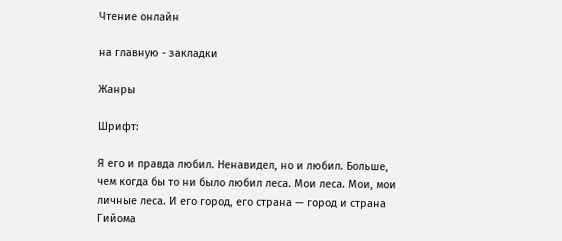Чтение онлайн

на главную - закладки

Жанры

Шрифт:

Я его и правда любил. Ненавидел, но и любил. Больше, чем когда бы то ни было любил леса. Мои леса. Мои, мои личные леса. И его город, его страна — город и страна Гийома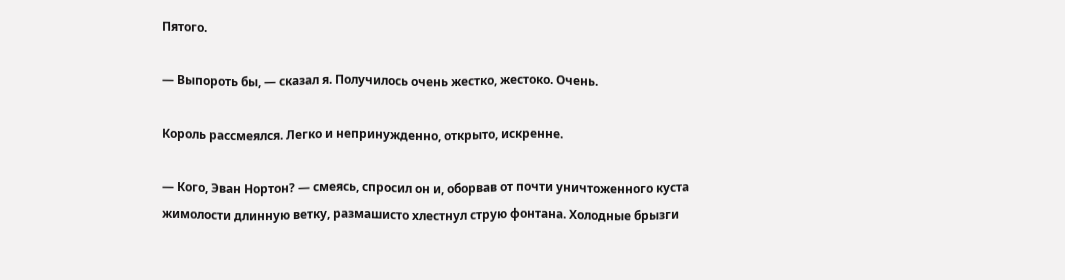Пятого.

— Выпороть бы, — сказал я. Получилось очень жестко, жестоко. Очень.

Король рассмеялся. Легко и непринужденно, открыто, искренне.

— Кого, Эван Нортон? — смеясь, спросил он и, оборвав от почти уничтоженного куста жимолости длинную ветку, размашисто хлестнул струю фонтана. Холодные брызги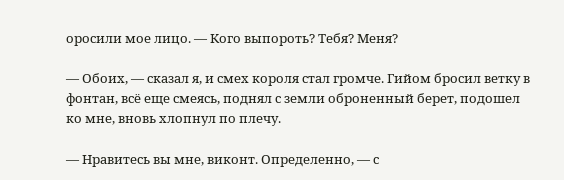оросили мое лицо. — Кого выпороть? Тебя? Меня?

— Обоих, — сказал я, и смех короля стал громче. Гийом бросил ветку в фонтан, всё еще смеясь, поднял с земли оброненный берет, подошел ко мне, вновь хлопнул по плечу.

— Нравитесь вы мне, виконт. Определенно, — с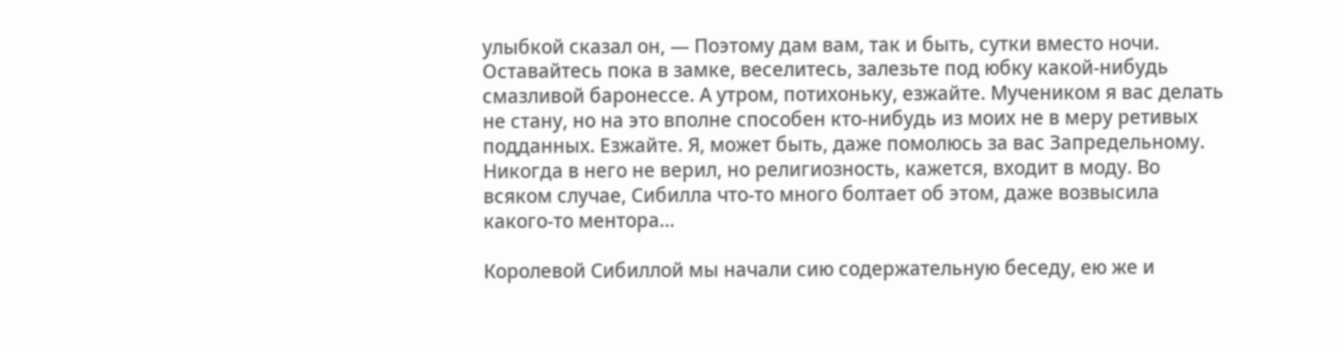улыбкой сказал он, — Поэтому дам вам, так и быть, сутки вместо ночи. Оставайтесь пока в замке, веселитесь, залезьте под юбку какой-нибудь смазливой баронессе. А утром, потихоньку, езжайте. Мучеником я вас делать не стану, но на это вполне способен кто-нибудь из моих не в меру ретивых подданных. Езжайте. Я, может быть, даже помолюсь за вас Запредельному. Никогда в него не верил, но религиозность, кажется, входит в моду. Во всяком случае, Сибилла что-то много болтает об этом, даже возвысила какого-то ментора…

Королевой Сибиллой мы начали сию содержательную беседу, ею же и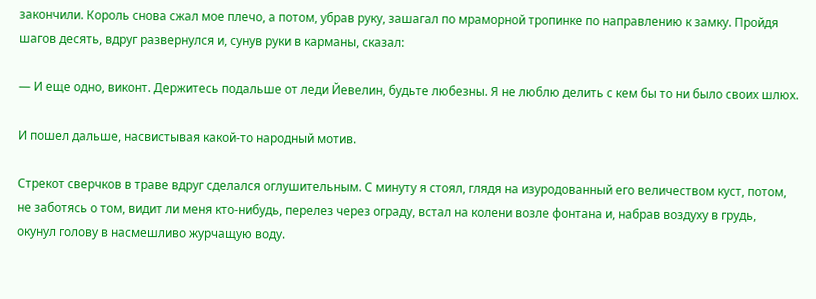закончили. Король снова сжал мое плечо, а потом, убрав руку, зашагал по мраморной тропинке по направлению к замку. Пройдя шагов десять, вдруг развернулся и, сунув руки в карманы, сказал:

— И еще одно, виконт. Держитесь подальше от леди Йевелин, будьте любезны. Я не люблю делить с кем бы то ни было своих шлюх.

И пошел дальше, насвистывая какой-то народный мотив.

Стрекот сверчков в траве вдруг сделался оглушительным. С минуту я стоял, глядя на изуродованный его величеством куст, потом, не заботясь о том, видит ли меня кто-нибудь, перелез через ограду, встал на колени возле фонтана и, набрав воздуху в грудь, окунул голову в насмешливо журчащую воду.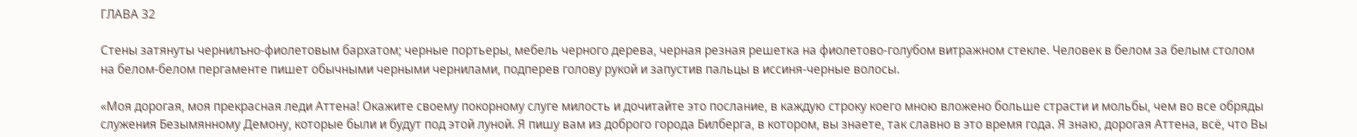ГЛАВА 32

Стены затянуты чернилъно-фиолетовым бархатом; черные портьеры, мебель черного дерева, черная резная решетка на фиолетово-голубом витражном стекле. Человек в белом за белым столом на белом-белом пергаменте пишет обычными черными чернилами, подперев голову рукой и запустив пальцы в иссиня-черные волосы.

«Моя дорогая, моя прекрасная леди Аттена! Окажите своему покорному слуге милость и дочитайте это послание, в каждую строку коего мною вложено больше страсти и мольбы, чем во все обряды служения Безымянному Демону, которые были и будут под этой луной. Я пишу вам из доброго города Билберга, в котором, вы знаете, так славно в это время года. Я знаю, дорогая Аттена, всё, что Вы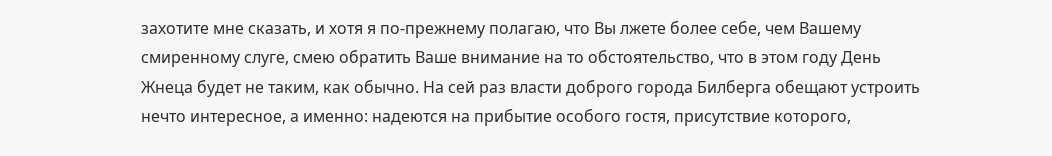захотите мне сказать, и хотя я по-прежнему полагаю, что Вы лжете более себе, чем Вашему смиренному слуге, смею обратить Ваше внимание на то обстоятельство, что в этом году День Жнеца будет не таким, как обычно. На сей раз власти доброго города Билберга обещают устроить нечто интересное, а именно: надеются на прибытие особого гостя, присутствие которого,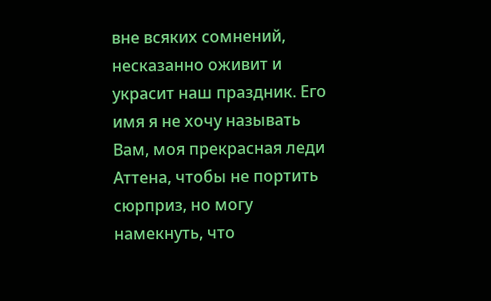вне всяких сомнений, несказанно оживит и украсит наш праздник. Его имя я не хочу называть Вам, моя прекрасная леди Аттена, чтобы не портить сюрприз, но могу намекнуть, что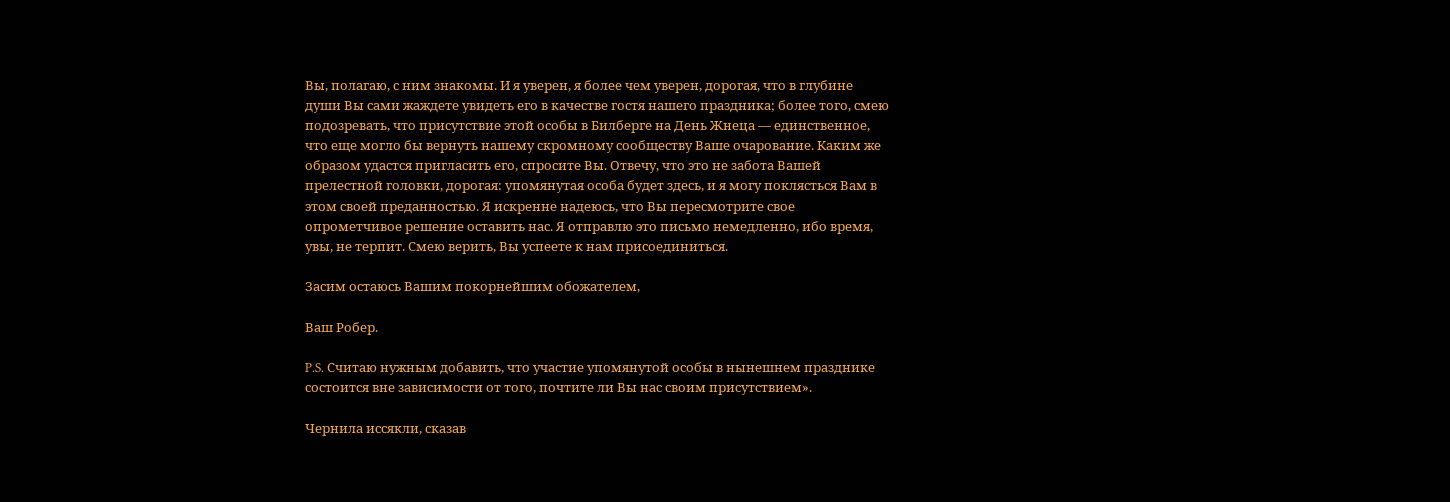Вы, полагаю, с ним знакомы. И я уверен, я более чем уверен, дорогая, что в глубине души Вы сами жаждете увидеть его в качестве гостя нашего праздника; более того, смею подозревать, что присутствие этой особы в Билберге на День Жнеца — единственное, что еще могло бы вернуть нашему скромному сообществу Ваше очарование. Каким же образом удастся пригласить его, спросите Вы. Отвечу, что это не забота Вашей прелестной головки, дорогая: упомянутая особа будет здесь, и я могу поклясться Вам в этом своей преданностью. Я искренне надеюсь, что Вы пересмотрите свое опрометчивое решение оставить нас. Я отправлю это письмо немедленно, ибо время, увы, не терпит. Смею верить, Вы успеете к нам присоединиться.

Засим остаюсь Вашим покорнейшим обожателем,

Ваш Робер.

P.S. Считаю нужным добавить, что участие упомянутой особы в нынешнем празднике состоится вне зависимости от того, почтите ли Вы нас своим присутствием».

Чернила иссякли, сказав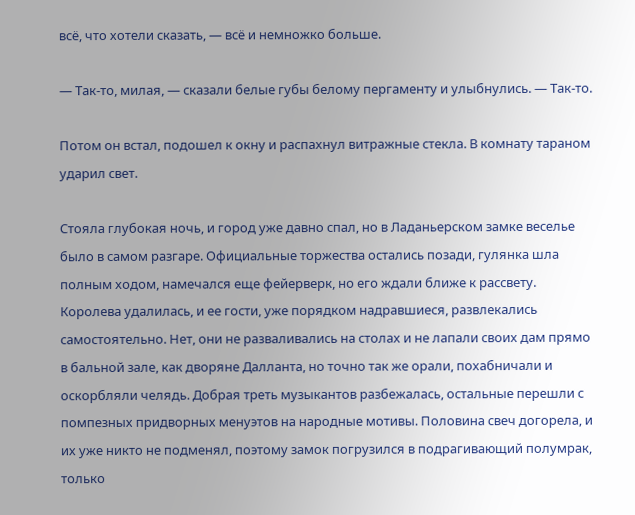всё, что хотели сказать, — всё и немножко больше.

— Так-то, милая, — сказали белые губы белому пергаменту и улыбнулись. — Так-то.

Потом он встал, подошел к окну и распахнул витражные стекла. В комнату тараном ударил свет.

Стояла глубокая ночь, и город уже давно спал, но в Ладаньерском замке веселье было в самом разгаре. Официальные торжества остались позади, гулянка шла полным ходом, намечался еще фейерверк, но его ждали ближе к рассвету. Королева удалилась, и ее гости, уже порядком надравшиеся, развлекались самостоятельно. Нет, они не разваливались на столах и не лапали своих дам прямо в бальной зале, как дворяне Далланта, но точно так же орали, похабничали и оскорбляли челядь. Добрая треть музыкантов разбежалась, остальные перешли с помпезных придворных менуэтов на народные мотивы. Половина свеч догорела, и их уже никто не подменял, поэтому замок погрузился в подрагивающий полумрак, только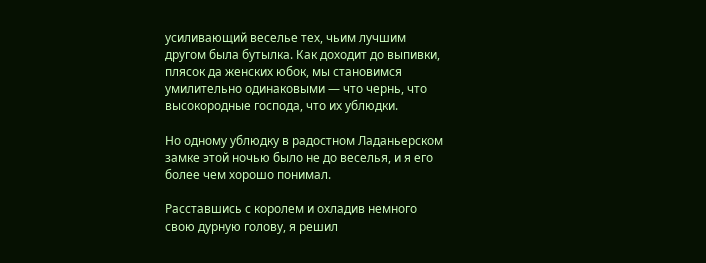усиливающий веселье тех, чьим лучшим другом была бутылка. Как доходит до выпивки, плясок да женских юбок, мы становимся умилительно одинаковыми — что чернь, что высокородные господа, что их ублюдки.

Но одному ублюдку в радостном Ладаньерском замке этой ночью было не до веселья, и я его более чем хорошо понимал.

Расставшись с королем и охладив немного свою дурную голову, я решил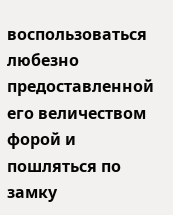воспользоваться любезно предоставленной его величеством форой и пошляться по замку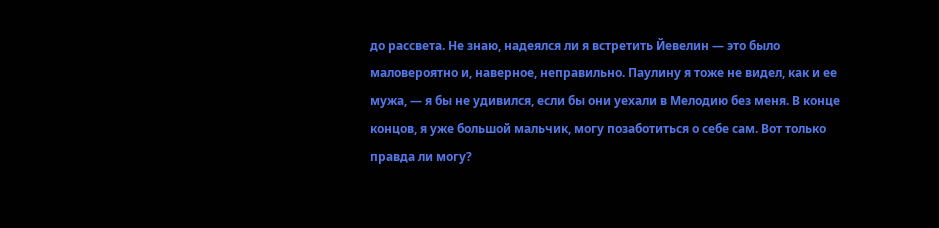до рассвета. Не знаю, надеялся ли я встретить Йевелин — это было маловероятно и, наверное, неправильно. Паулину я тоже не видел, как и ее мужа, — я бы не удивился, если бы они уехали в Мелодию без меня. В конце концов, я уже большой мальчик, могу позаботиться о себе сам. Вот только правда ли могу?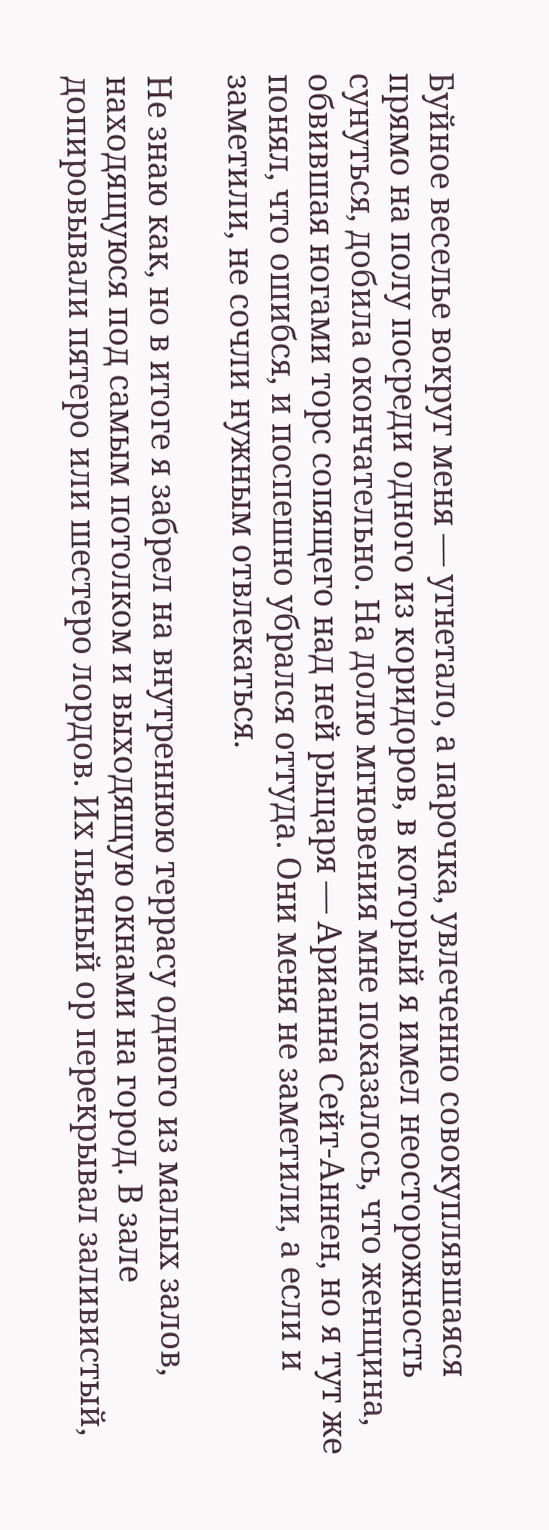Буйное веселье вокруг меня — угнетало, а парочка, увлеченно совокуплявшаяся прямо на полу посреди одного из коридоров, в который я имел неосторожность сунуться, добила окончательно. На долю мгновения мне показалось, что женщина, обвившая ногами торс сопящего над ней рыцаря — Арианна Сейт-Аннен, но я тут же понял, что ошибся, и поспешно убрался оттуда. Они меня не заметили, а если и заметили, не сочли нужным отвлекаться.

Не знаю как, но в итоге я забрел на внутреннюю террасу одного из малых залов, находящуюся под самым потолком и выходящую окнами на город. В зале допировывали пятеро или шестеро лордов. Их пьяный ор перекрывал заливистый,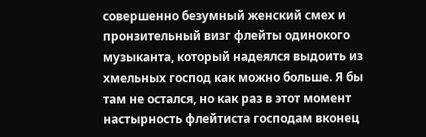совершенно безумный женский смех и пронзительный визг флейты одинокого музыканта, который надеялся выдоить из хмельных господ как можно больше. Я бы там не остался, но как раз в этот момент настырность флейтиста господам вконец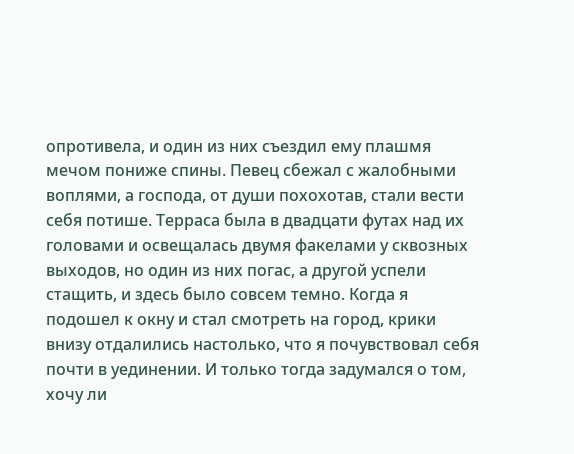опротивела, и один из них съездил ему плашмя мечом пониже спины. Певец сбежал с жалобными воплями, а господа, от души похохотав, стали вести себя потише. Терраса была в двадцати футах над их головами и освещалась двумя факелами у сквозных выходов, но один из них погас, а другой успели стащить, и здесь было совсем темно. Когда я подошел к окну и стал смотреть на город, крики внизу отдалились настолько, что я почувствовал себя почти в уединении. И только тогда задумался о том, хочу ли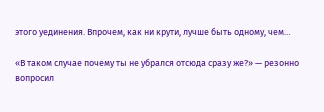этого уединения. Впрочем, как ни крути, лучше быть одному, чем…

«В таком случае почему ты не убрался отсюда сразу же?» — резонно вопросил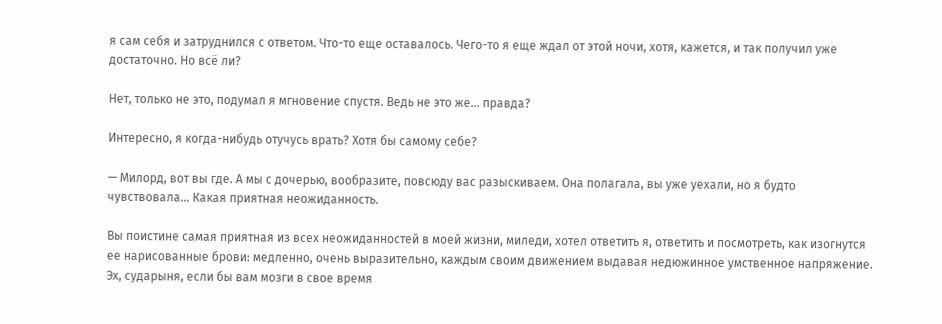я сам себя и затруднился с ответом. Что-то еще оставалось. Чего-то я еще ждал от этой ночи, хотя, кажется, и так получил уже достаточно. Но всё ли?

Нет, только не это, подумал я мгновение спустя. Ведь не это же… правда?

Интересно, я когда-нибудь отучусь врать? Хотя бы самому себе?

— Милорд, вот вы где. А мы с дочерью, вообразите, повсюду вас разыскиваем. Она полагала, вы уже уехали, но я будто чувствовала… Какая приятная неожиданность.

Вы поистине самая приятная из всех неожиданностей в моей жизни, миледи, хотел ответить я, ответить и посмотреть, как изогнутся ее нарисованные брови: медленно, очень выразительно, каждым своим движением выдавая недюжинное умственное напряжение. Эх, сударыня, если бы вам мозги в свое время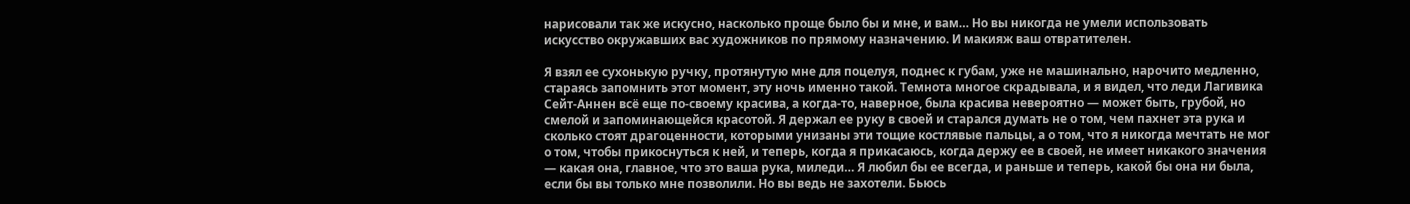нарисовали так же искусно, насколько проще было бы и мне, и вам… Но вы никогда не умели использовать искусство окружавших вас художников по прямому назначению. И макияж ваш отвратителен.

Я взял ее сухонькую ручку, протянутую мне для поцелуя, поднес к губам, уже не машинально, нарочито медленно, стараясь запомнить этот момент, эту ночь именно такой. Темнота многое скрадывала, и я видел, что леди Лагивика Сейт-Аннен всё еще по-своему красива, а когда-то, наверное, была красива невероятно — может быть, грубой, но смелой и запоминающейся красотой. Я держал ее руку в своей и старался думать не о том, чем пахнет эта рука и сколько стоят драгоценности, которыми унизаны эти тощие костлявые пальцы, а о том, что я никогда мечтать не мог о том, чтобы прикоснуться к ней, и теперь, когда я прикасаюсь, когда держу ее в своей, не имеет никакого значения — какая она, главное, что это ваша рука, миледи… Я любил бы ее всегда, и раньше и теперь, какой бы она ни была, если бы вы только мне позволили. Но вы ведь не захотели. Бьюсь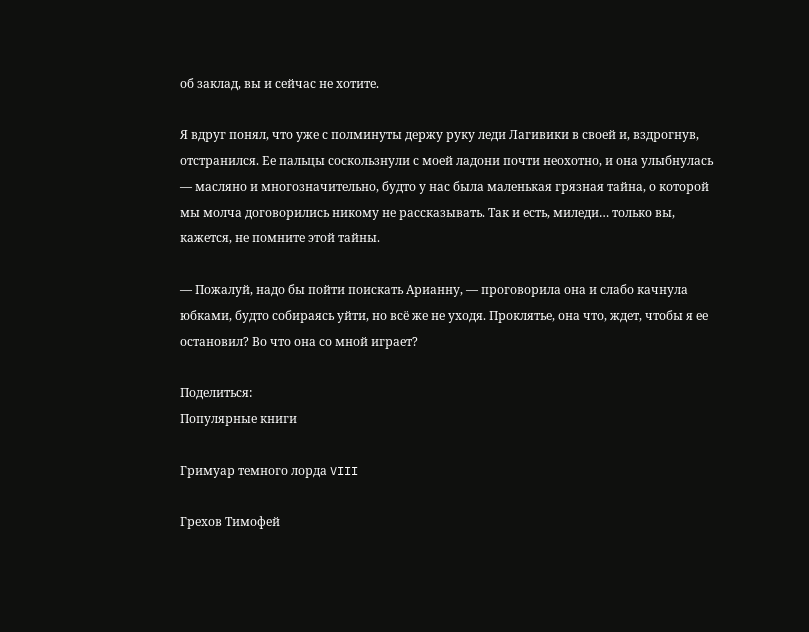об заклад, вы и сейчас не хотите.

Я вдруг понял, что уже с полминуты держу руку леди Лагивики в своей и, вздрогнув, отстранился. Ее пальцы соскользнули с моей ладони почти неохотно, и она улыбнулась — масляно и многозначительно, будто у нас была маленькая грязная тайна, о которой мы молча договорились никому не рассказывать. Так и есть, миледи… только вы, кажется, не помните этой тайны.

— Пожалуй, надо бы пойти поискать Арианну, — проговорила она и слабо качнула юбками, будто собираясь уйти, но всё же не уходя. Проклятье, она что, ждет, чтобы я ее остановил? Во что она со мной играет?

Поделиться:
Популярные книги

Гримуар темного лорда VIII

Грехов Тимофей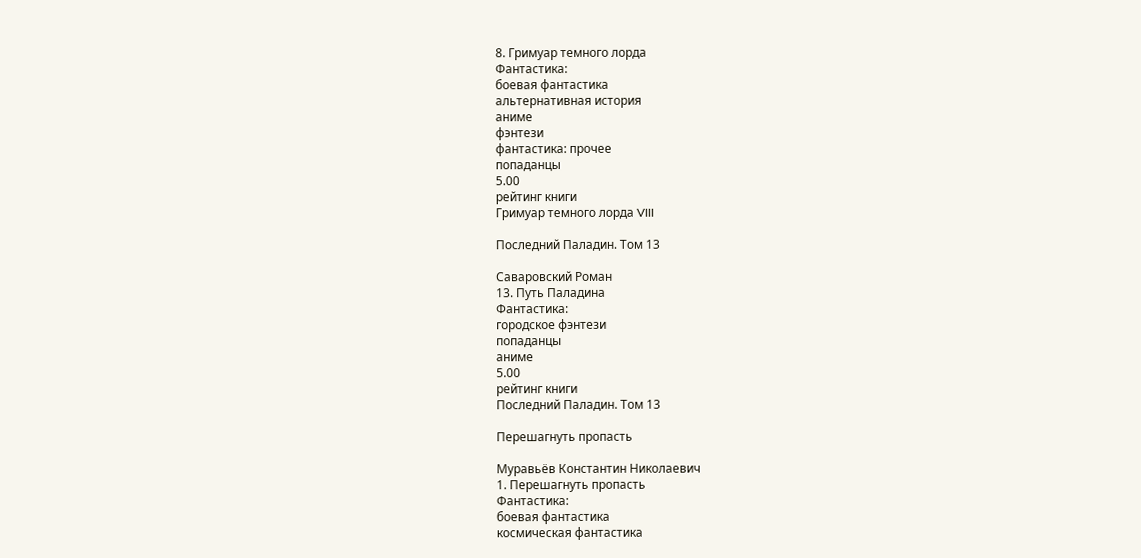8. Гримуар темного лорда
Фантастика:
боевая фантастика
альтернативная история
аниме
фэнтези
фантастика: прочее
попаданцы
5.00
рейтинг книги
Гримуар темного лорда VIII

Последний Паладин. Том 13

Саваровский Роман
13. Путь Паладина
Фантастика:
городское фэнтези
попаданцы
аниме
5.00
рейтинг книги
Последний Паладин. Том 13

Перешагнуть пропасть

Муравьёв Константин Николаевич
1. Перешагнуть пропасть
Фантастика:
боевая фантастика
космическая фантастика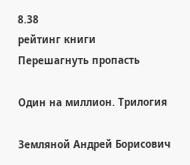8.38
рейтинг книги
Перешагнуть пропасть

Один на миллион. Трилогия

Земляной Андрей Борисович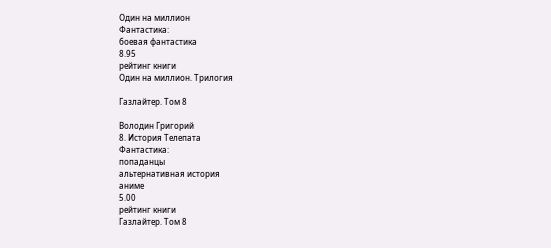Один на миллион
Фантастика:
боевая фантастика
8.95
рейтинг книги
Один на миллион. Трилогия

Газлайтер. Том 8

Володин Григорий
8. История Телепата
Фантастика:
попаданцы
альтернативная история
аниме
5.00
рейтинг книги
Газлайтер. Том 8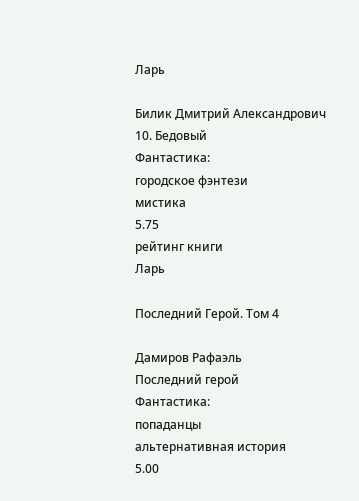Ларь

Билик Дмитрий Александрович
10. Бедовый
Фантастика:
городское фэнтези
мистика
5.75
рейтинг книги
Ларь

Последний Герой. Том 4

Дамиров Рафаэль
Последний герой
Фантастика:
попаданцы
альтернативная история
5.00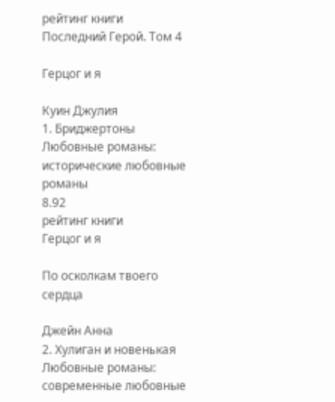рейтинг книги
Последний Герой. Том 4

Герцог и я

Куин Джулия
1. Бриджертоны
Любовные романы:
исторические любовные романы
8.92
рейтинг книги
Герцог и я

По осколкам твоего сердца

Джейн Анна
2. Хулиган и новенькая
Любовные романы:
современные любовные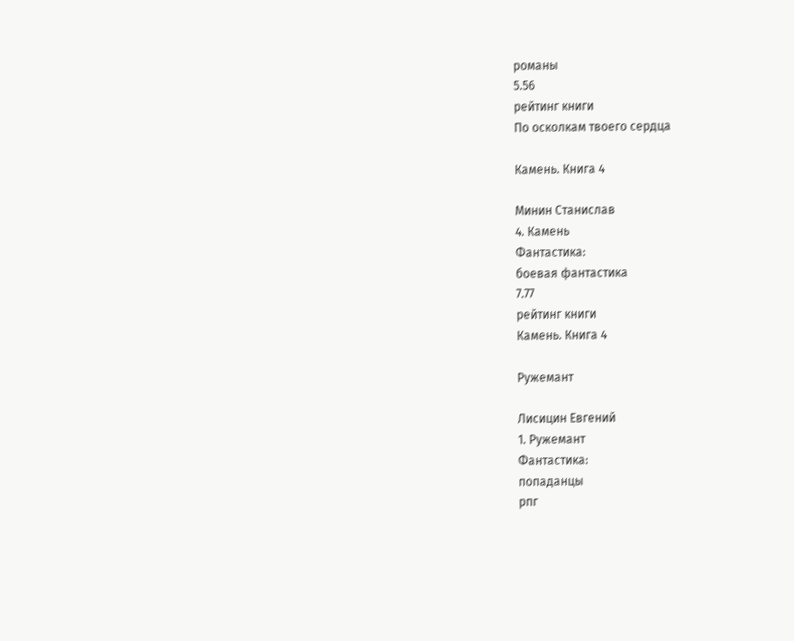романы
5.56
рейтинг книги
По осколкам твоего сердца

Камень. Книга 4

Минин Станислав
4. Камень
Фантастика:
боевая фантастика
7.77
рейтинг книги
Камень. Книга 4

Ружемант

Лисицин Евгений
1. Ружемант
Фантастика:
попаданцы
рпг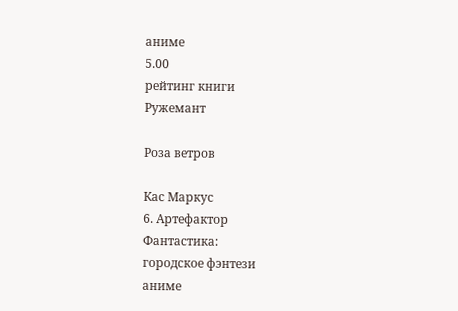аниме
5.00
рейтинг книги
Ружемант

Роза ветров

Кас Маркус
6. Артефактор
Фантастика:
городское фэнтези
аниме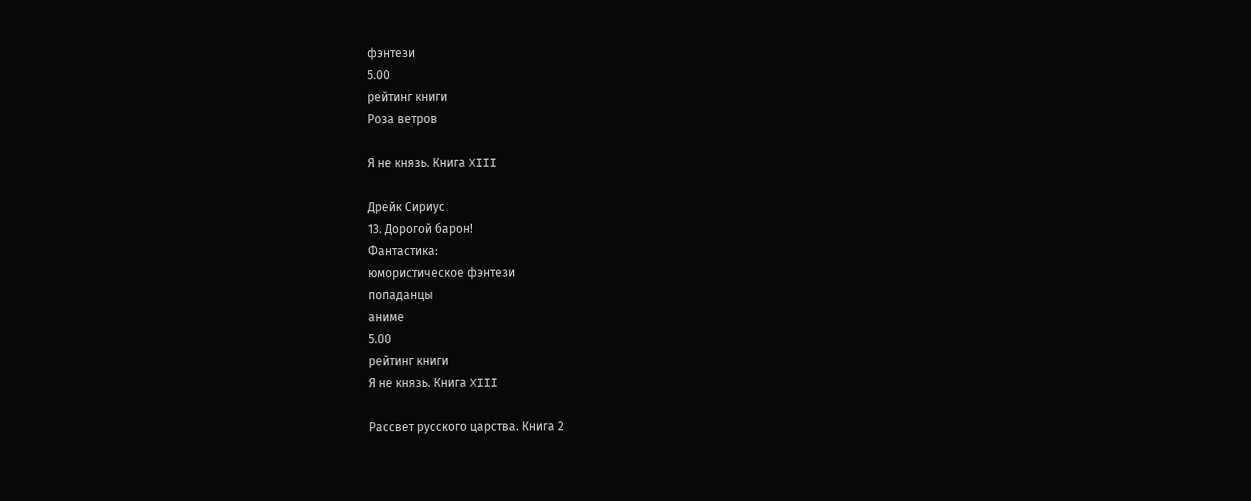фэнтези
5.00
рейтинг книги
Роза ветров

Я не князь. Книга XIII

Дрейк Сириус
13. Дорогой барон!
Фантастика:
юмористическое фэнтези
попаданцы
аниме
5.00
рейтинг книги
Я не князь. Книга XIII

Рассвет русского царства. Книга 2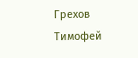Грехов Тимофей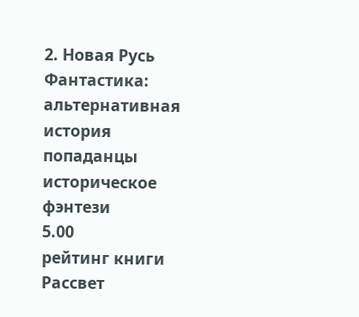2. Новая Русь
Фантастика:
альтернативная история
попаданцы
историческое фэнтези
5.00
рейтинг книги
Рассвет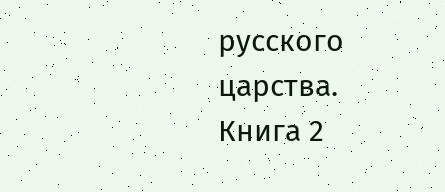русского царства. Книга 2